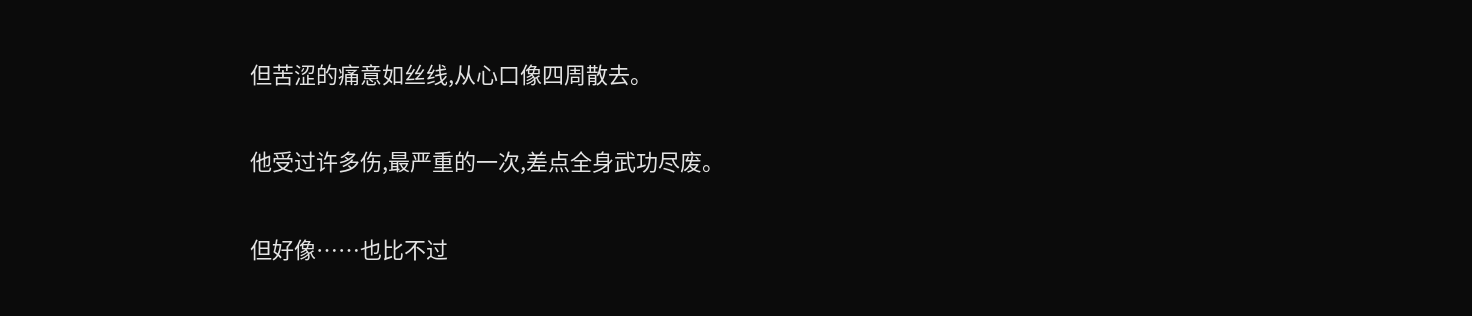但苦涩的痛意如丝线,从心口像四周散去。

他受过许多伤,最严重的一次,差点全身武功尽废。

但好像……也比不过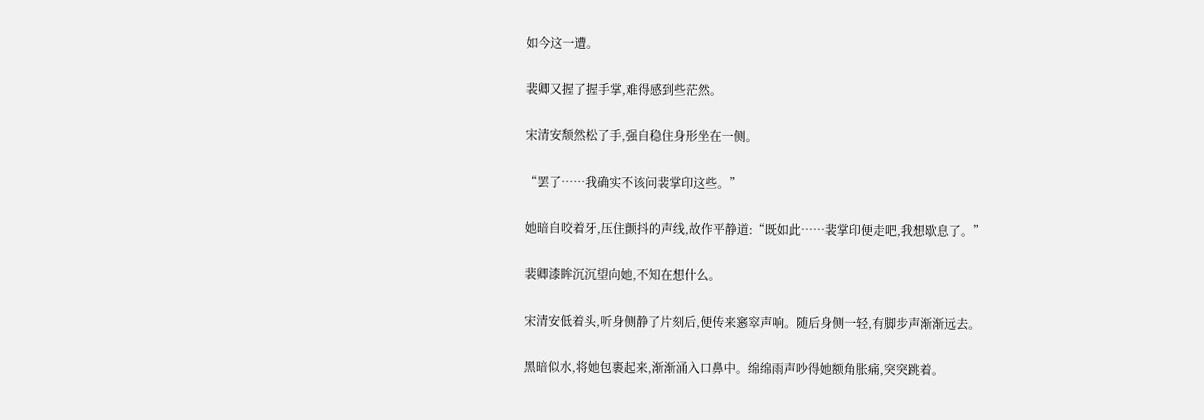如今这一遭。

裴卿又握了握手掌,难得感到些茫然。

宋清安颓然松了手,强自稳住身形坐在一侧。

“罢了……我确实不该问裴掌印这些。”

她暗自咬着牙,压住颤抖的声线,故作平静道:“既如此……裴掌印便走吧,我想歇息了。”

裴卿漆眸沉沉望向她,不知在想什么。

宋清安低着头,听身侧静了片刻后,便传来窸窣声响。随后身侧一轻,有脚步声渐渐远去。

黑暗似水,将她包裹起来,渐渐涌入口鼻中。绵绵雨声吵得她额角胀痛,突突跳着。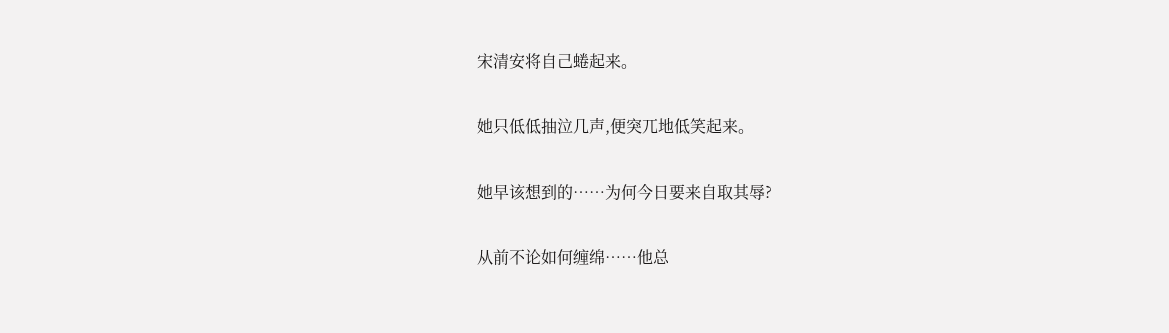宋清安将自己蜷起来。

她只低低抽泣几声,便突兀地低笑起来。

她早该想到的……为何今日要来自取其辱?

从前不论如何缠绵……他总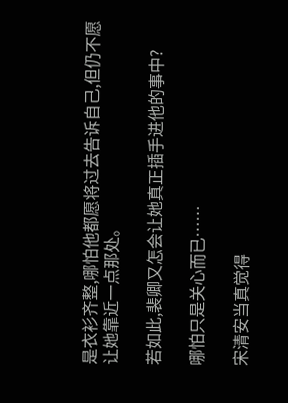是衣衫齐整,哪怕他都愿将过去告诉自己,但仍不愿让她靠近一点那处。

若如此,裴卿又怎会让她真正插手进他的事中?

哪怕只是关心而已……

宋清安当真觉得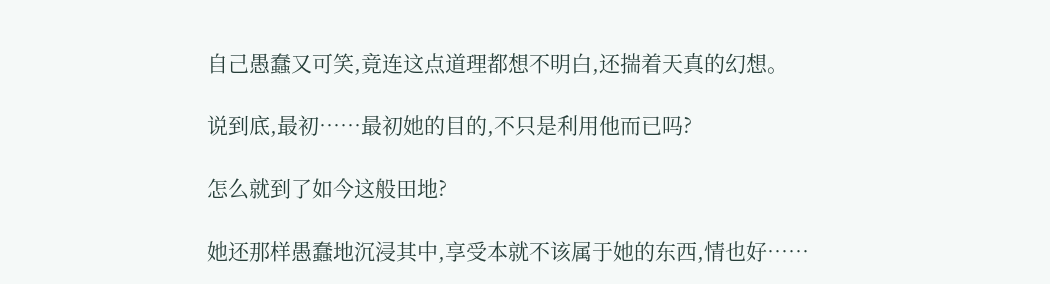自己愚蠢又可笑,竟连这点道理都想不明白,还揣着天真的幻想。

说到底,最初……最初她的目的,不只是利用他而已吗?

怎么就到了如今这般田地?

她还那样愚蠢地沉浸其中,享受本就不该属于她的东西,情也好……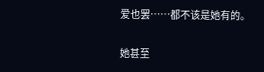爱也罢……都不该是她有的。

她甚至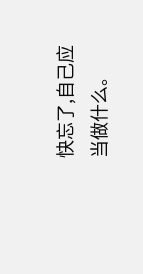快忘了,自己应当做什么。